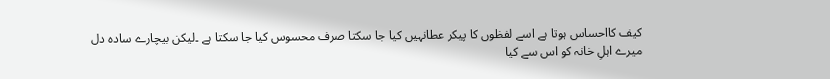کیف کااحساس ہوتا ہے اسے لفظوں کا پیکر عطانہیں کیا جا سکتا صرف محسوس کیا جا سکتا ہے ۔لیکن بیچارے سادہ دل میرے اہلِ خانہ کو اس سے کیا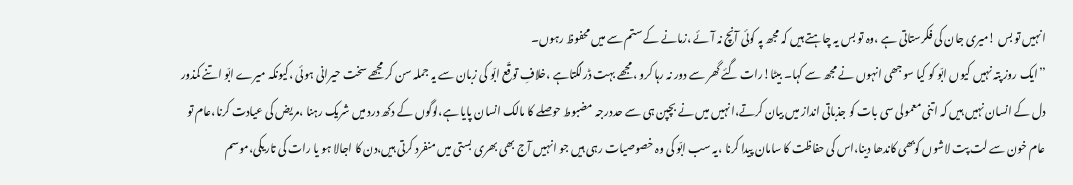انہیں تو بس !میری جان کی فکرستاتی ہے ،وہ تو بس یہ چاہتے ہیں کہ مجھ پہ کوئی آنچ نہ آئے ،زمانے کے ستم سے میں محفوظ رہوں۔
’’ایک روز پتہ نہیں کیوں ابّو کو کیا سوجھی انہوں نے مجھ سے کہا۔ بیٹا!رات گئے گھر سے دور نہ رہا کرو ،مجھے بہت ڈرلگتاہے ،خلافِ توقّع ابّو کی زبان سے یہ جملہ سن کر مجھے سخت حیرانی ہوئی ،کیونکہ میرے ابّو اتنے کمذور دل کے انسان نہیں ہیں کہ اتنی معمولی سی بات کو جذباتی انداز میں بیان کرتے،انہیں میں نے بچپن ہی سے حددرجہ مضبوط حوصلے کا مالک انسان پایا ہے،لوگوں کے دکھ درد میں شریک رہنا ،مریض کی عیادت کرنا،عام تو عام خون سے لت پت لاشوں کوبھی کاندھا دینا،اس کی حفاظت کا سامان پیدا کرنا ،یہ سب ابّو کی وہ خصوصیات رہی ہیں جو انہیں آج بھی بھری بستی میں منفرد کرتی ہیں،دن کا اجالا ہو یا رات کی تاریکی،موسم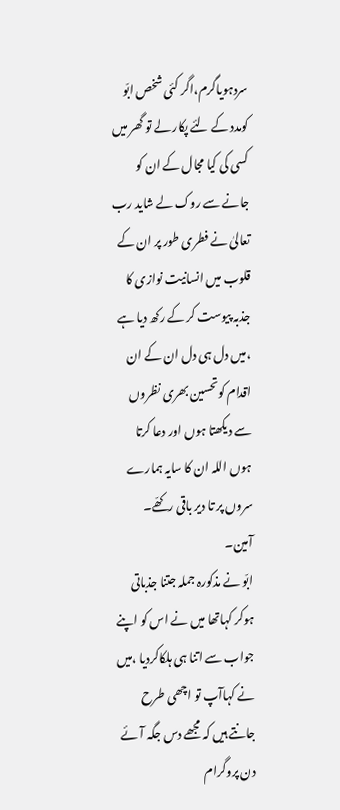سردہویاگرم،اگر کئی شخص ابّو کومدد کے لئے پکار لے تو گھر میں کسی کی کیا مجال کے ان کو جانے سے روک لے شاید رب تعالیٰ نے فطری طور پر ان کے قلوب میں انسانیت نوازی کا جذبہ پیوست کر کے رکھ دیا ہے ،میں دل ہی دل ان کے ان اقدام کوتحسین بھری نظروں سے دیکھتا ہوں اور دعا کرتا ہوں اللہ ان کا سایہ ہمارے سروں پر تا دیر باقی رکھّے۔ آمین۔
ابّو نے مذکورہ جملہ جتنا جذباتی ہوکر کہاتھا میں نے اس کو اپنے جواب سے اتنا ہی ہلکاکردیا ،میں نے کہاآپ تو اچھی طرح جانتے ہیں کہ مجھے دس جگہ آئے دن پروگرام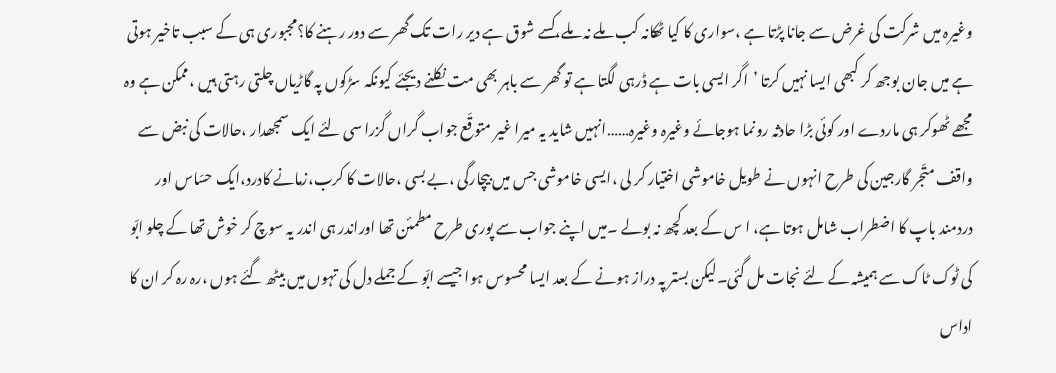وغیرہ میں شرکت کی غرض سے جانا پڑتا ہے ،سواری کا کیا ٹھکانہ کب ملے نہ ملے،کسے شوق ہے دیر رات تک گھر سے دور رہنے کا؟مجبوری ہی کے سبب تاخیر ہوتی ہے میں جان بوجھ کر کبھی ایسا نہیں کرتا ’اگر ایسی بات ہے ڈرہی لگتا ہے تو گھر سے باہر بھی مت نکلنے دیجئے کیونکہ سڑکوں پہ گاڑیاں چلتی رہتی ہیں ،ممکن ہے وہ مجھے ٹھوکر ہی ماردے اور کوئی بڑا حادثہ رونما ہوجائے وغیرہ وغیرہ……انہیں شاید یہ میرا غیر متوقّع جواب گراں گزرا سی لئے ایک سمجھدار ،حالات کی نبض سے واقف متّجر گارجین کی طرح انہوں نے طویل خاموشی اختیار کر لی ،ایسی خاموشی جس میں بیچارگی ،بے بسی ،حالات کا کرب،زمانے کادرد،ایک حسّاس اور دردمند باپ کا اضطراب شامل ہوتا ہے، ا س کے بعد کچھ نہ بولے ۔میں اپنے جواب سے پوری طرح مطمئن تھا اوراندر ہی اندر یہ سوچ کر خوش تھا کے چلو ابّو کی ٹوک ٹاک سے ہمیشہ کے لئے نجات مل گئی۔لیکن بستر پہ دراز ہونے کے بعد ایسا محسوس ہوا جیسے ابّو کے جملے دل کی تہوں میں بیٹھ گئے ہوں ،رہ رہ کر ان کا اداس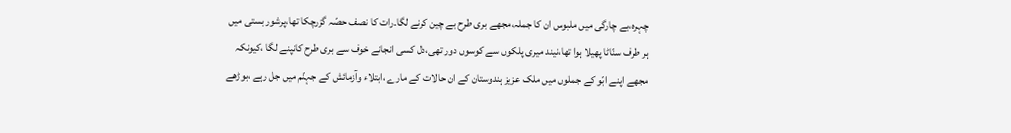چہرہ،بے چارگی میں ملبوس ان کا جملہ،مجھے بری طرح بے چین کرنے لگا۔رات کا نصف حصّہ گزرچکا تھا،پرشور بستی میں ہر طرف سنّاٹا پھیلا ہوا تھا،نیند میری پلکوں سے کوسوں دور تھی،دل کسی انجانے خوف سے بری طرح کانپنے لگا ،کیونکہ مجھے اپنے ابّو کے جملوں میں ملک عزیز ہندوستان کے ان حالات کے مارے ،ابتلاء وآزمائش کے جہنّم میں جل رہے ،بوڑھے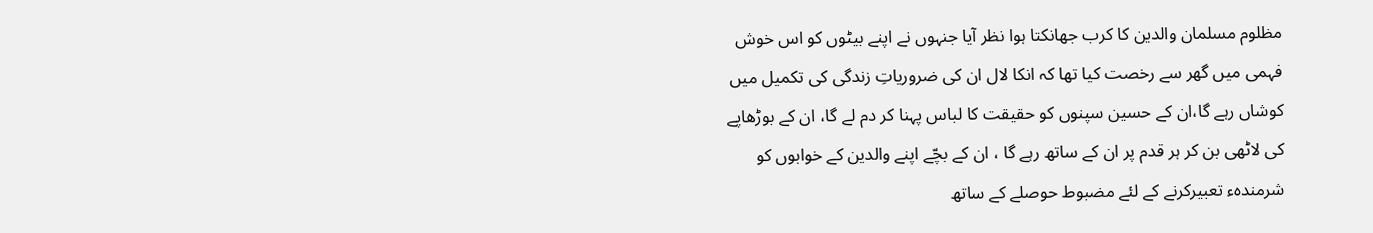مظلوم مسلمان والدین کا کرب جھانکتا ہوا نظر آیا جنہوں نے اپنے بیٹوں کو اس خوش فہمی میں گھر سے رخصت کیا تھا کہ انکا لال ان کی ضروریاتِ زندگی کی تکمیل میں کوشاں رہے گا،ان کے حسین سپنوں کو حقیقت کا لباس پہنا کر دم لے گا، ان کے بوڑھاپے کی لاٹھی بن کر ہر قدم پر ان کے ساتھ رہے گا ، ان کے بچّے اپنے والدین کے خوابوں کو شرمندہء تعبیرکرنے کے لئے مضبوط حوصلے کے ساتھ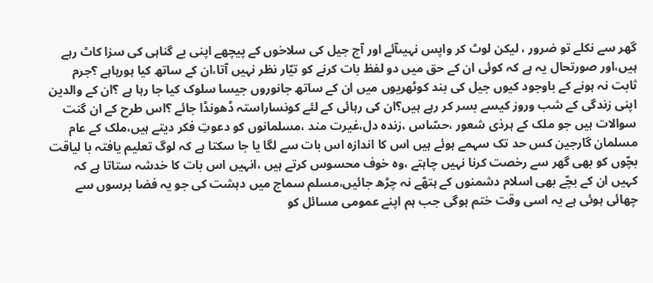گھر سے نکلے تو ضرور ، لیکن لوٹ کر واپس نہیںآئے اور آج جیل کی سلاخوں کے پیچھے اپنی بے گناہی کی سزا کاٹ رہے ہیں،اور صورتحال یہ ہے کہ کوئی ان کے حق میں دو لفظ بات کرنے کو تیّار نظر نہیں آتا،ان کے ساتھ کیا ہورہاہے ؟جرم ثابت نہ ہونے کے باوجود کیوں جیل کی بند کوٹھریوں میں ان کے ساتھ جانوروں جیسا سلوک کیا جا رہا ہے ؟ان کے والدین اپنی زندگی کے شب وروز کیسے بسر کر رہے ہیں؟ان کی رہائی کے لئے کونساراستہ ڈھونڈا جائے ؟اس طرح کے ان گنت سوالات ہیں جو ملک کے ہرذی شعور ،حسّاس ،زندہ دل،غیرت مند ،مسلمانوں کو دعوتِ فکر دیتے ہیں،ملک کے عام مسلمان گارجین کس حد تک سہمے ہوئے ہیں اس کا اندازہ اس بات سے لگا یا جا سکتا ہے کہ لوگ تعلیم یافتہ با لیاقت بچّوں کو بھی گھر سے رخصت کرنا نہیں چاہتے ،وہ خوف محسوس کرتے ہیں ،انہیں اس بات کا خدشہ ستاتا ہے کہ کہیں ان کے بچّے بھی اسلام دشمنوں کے ہتھّے نہ چڑھ جائیں،مسلم سماج میں دہشت کی جو یہ فضا برسوں سے چھائی ہوئی ہے یہ اسی وقت ختم ہوگی جب ہم اپنے عمومی مسائل کو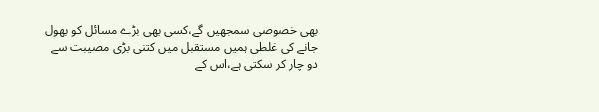بھی خصوصی سمجھیں گے،کسی بھی بڑے مسائل کو بھول جانے کی غلطی ہمیں مستقبل میں کتنی بڑی مصیبت سے دو چار کر سکتی ہے،اس کے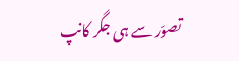تصوّر سے ہی جگر کانپ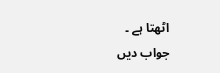اٹھتا ہے ۔
جواب دیں